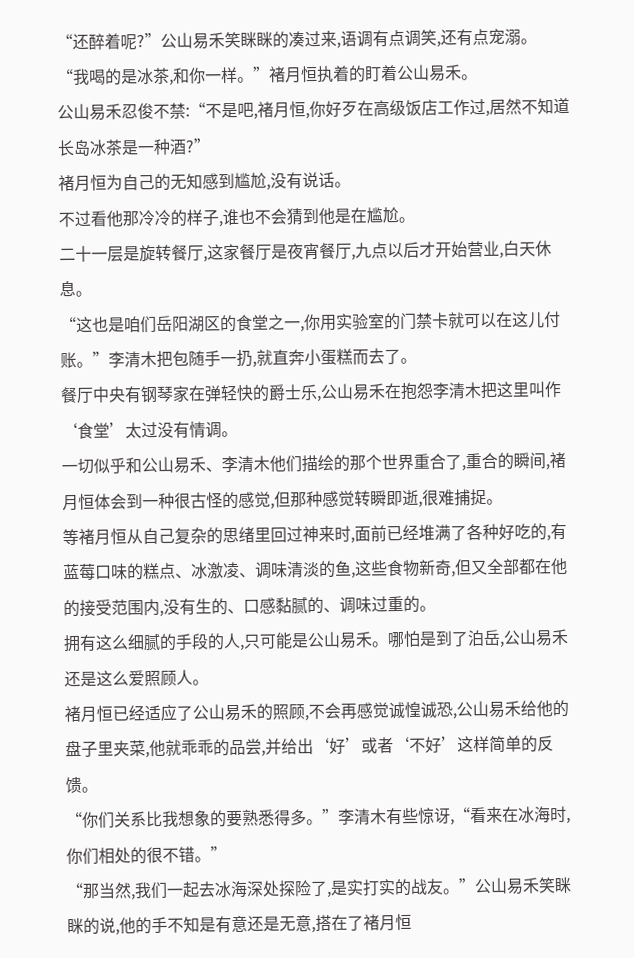“还醉着呢?”公山易禾笑眯眯的凑过来,语调有点调笑,还有点宠溺。
“我喝的是冰茶,和你一样。”褚月恒执着的盯着公山易禾。
公山易禾忍俊不禁:“不是吧,褚月恒,你好歹在高级饭店工作过,居然不知道长岛冰茶是一种酒?”
褚月恒为自己的无知感到尴尬,没有说话。
不过看他那冷冷的样子,谁也不会猜到他是在尴尬。
二十一层是旋转餐厅,这家餐厅是夜宵餐厅,九点以后才开始营业,白天休息。
“这也是咱们岳阳湖区的食堂之一,你用实验室的门禁卡就可以在这儿付账。”李清木把包随手一扔,就直奔小蛋糕而去了。
餐厅中央有钢琴家在弹轻快的爵士乐,公山易禾在抱怨李清木把这里叫作‘食堂’太过没有情调。
一切似乎和公山易禾、李清木他们描绘的那个世界重合了,重合的瞬间,褚月恒体会到一种很古怪的感觉,但那种感觉转瞬即逝,很难捕捉。
等褚月恒从自己复杂的思绪里回过神来时,面前已经堆满了各种好吃的,有蓝莓口味的糕点、冰激凌、调味清淡的鱼,这些食物新奇,但又全部都在他的接受范围内,没有生的、口感黏腻的、调味过重的。
拥有这么细腻的手段的人,只可能是公山易禾。哪怕是到了泊岳,公山易禾还是这么爱照顾人。
褚月恒已经适应了公山易禾的照顾,不会再感觉诚惶诚恐,公山易禾给他的盘子里夹菜,他就乖乖的品尝,并给出‘好’或者‘不好’这样简单的反馈。
“你们关系比我想象的要熟悉得多。”李清木有些惊讶,“看来在冰海时,你们相处的很不错。”
“那当然,我们一起去冰海深处探险了,是实打实的战友。”公山易禾笑眯眯的说,他的手不知是有意还是无意,搭在了褚月恒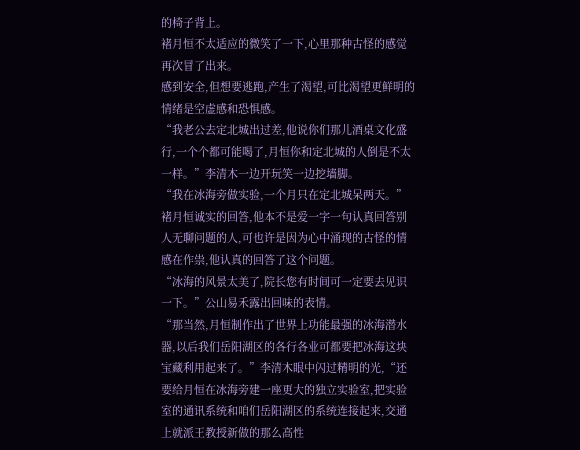的椅子背上。
褚月恒不太适应的微笑了一下,心里那种古怪的感觉再次冒了出来。
感到安全,但想要逃跑,产生了渴望,可比渴望更鲜明的情绪是空虚感和恐惧感。
“我老公去定北城出过差,他说你们那儿酒桌文化盛行,一个个都可能喝了,月恒你和定北城的人倒是不太一样。”李清木一边开玩笑一边挖墙脚。
“我在冰海旁做实验,一个月只在定北城呆两天。”褚月恒诚实的回答,他本不是爱一字一句认真回答别人无聊问题的人,可也许是因为心中涌现的古怪的情感在作祟,他认真的回答了这个问题。
“冰海的风景太美了,院长您有时间可一定要去见识一下。”公山易禾露出回味的表情。
“那当然,月恒制作出了世界上功能最强的冰海潜水器,以后我们岳阳湖区的各行各业可都要把冰海这块宝藏利用起来了。”李清木眼中闪过精明的光,“还要给月恒在冰海旁建一座更大的独立实验室,把实验室的通讯系统和咱们岳阳湖区的系统连接起来,交通上就派王教授新做的那么高性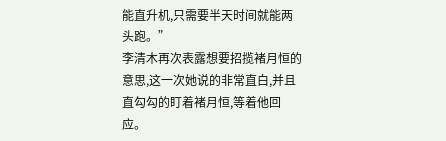能直升机,只需要半天时间就能两头跑。”
李清木再次表露想要招揽褚月恒的意思,这一次她说的非常直白,并且直勾勾的盯着褚月恒,等着他回应。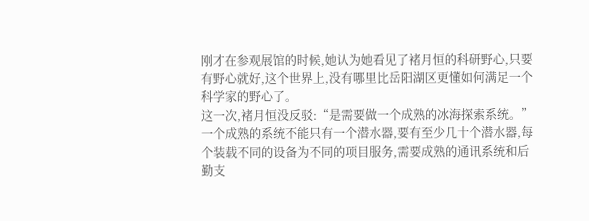刚才在参观展馆的时候,她认为她看见了褚月恒的科研野心,只要有野心就好,这个世界上,没有哪里比岳阳湖区更懂如何满足一个科学家的野心了。
这一次,褚月恒没反驳:“是需要做一个成熟的冰海探索系统。”
一个成熟的系统不能只有一个潜水器,要有至少几十个潜水器,每个装载不同的设备为不同的项目服务,需要成熟的通讯系统和后勤支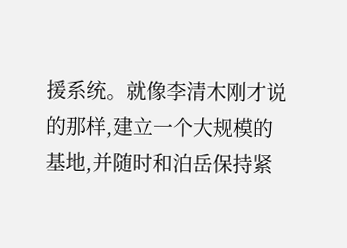援系统。就像李清木刚才说的那样,建立一个大规模的基地,并随时和泊岳保持紧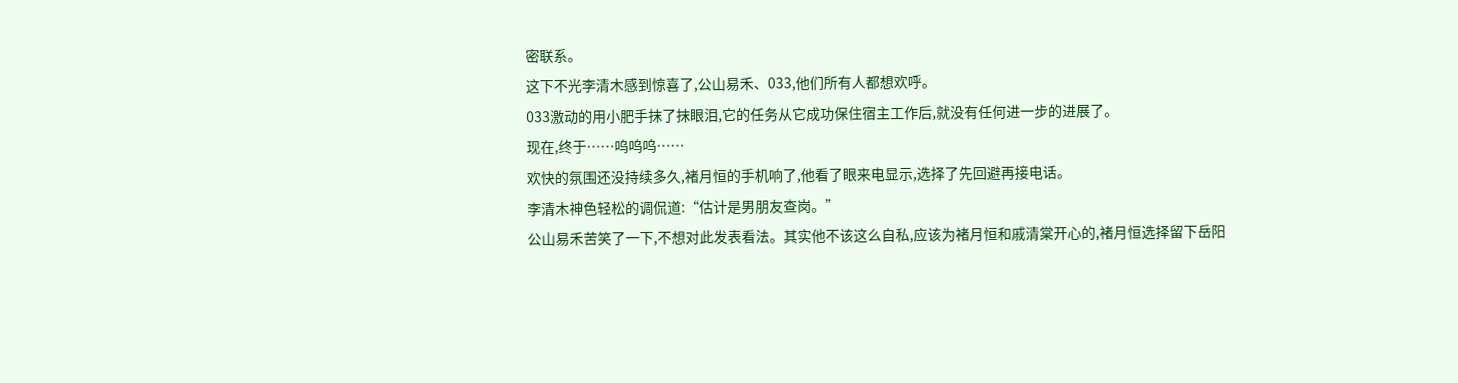密联系。
这下不光李清木感到惊喜了,公山易禾、033,他们所有人都想欢呼。
033激动的用小肥手抹了抹眼泪,它的任务从它成功保住宿主工作后,就没有任何进一步的进展了。
现在,终于……呜呜呜……
欢快的氛围还没持续多久,褚月恒的手机响了,他看了眼来电显示,选择了先回避再接电话。
李清木神色轻松的调侃道:“估计是男朋友查岗。”
公山易禾苦笑了一下,不想对此发表看法。其实他不该这么自私,应该为褚月恒和戚清棠开心的,褚月恒选择留下岳阳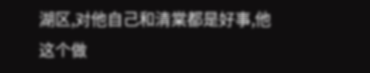湖区,对他自己和清棠都是好事,他这个做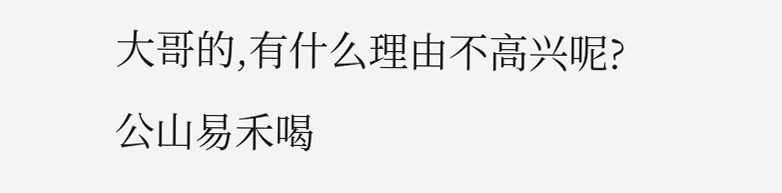大哥的,有什么理由不高兴呢?
公山易禾喝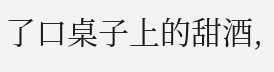了口桌子上的甜酒,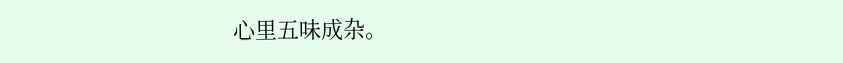心里五味成杂。